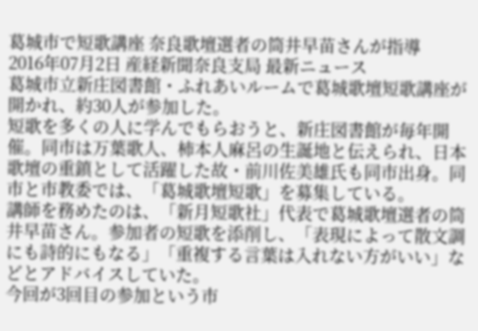葛城市で短歌講座 奈良歌壇選者の筒井早苗さんが指導
2016年07月2日 産経新聞奈良支局 最新ニュース
葛城市立新庄図書館・ふれあいルームで葛城歌壇短歌講座が開かれ、約30人が参加した。
短歌を多くの人に学んでもらおうと、新庄図書館が毎年開催。同市は万葉歌人、柿本人麻呂の生誕地と伝えられ、日本歌壇の重鎮として活躍した故・前川佐美雄氏も同市出身。同市と市教委では、「葛城歌壇短歌」を募集している。
講師を務めたのは、「新月短歌社」代表で葛城歌壇選者の筒井早苗さん。参加者の短歌を添削し、「表現によって散文調にも詩的にもなる」「重複する言葉は入れない方がいい」などとアドバイスしていた。
今回が3回目の参加という市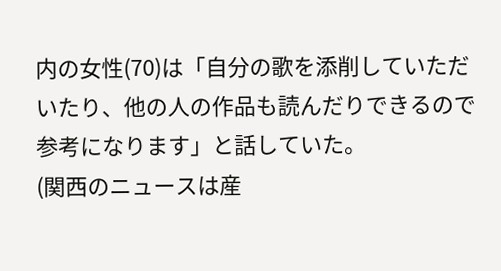内の女性(70)は「自分の歌を添削していただいたり、他の人の作品も読んだりできるので参考になります」と話していた。
(関西のニュースは産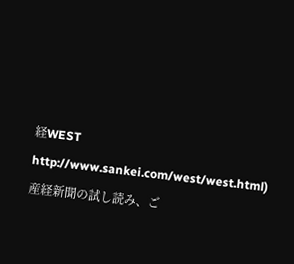経WEST http://www.sankei.com/west/west.html)
産経新聞の試し読み、ご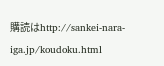購読はhttp://sankei-nara-iga.jp/koudoku.html